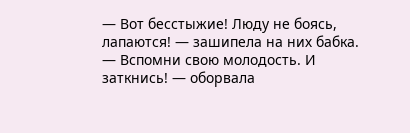— Вот бесстыжие! Люду не боясь, лапаются! — зашипела на них бабка.
— Вспомни свою молодость. И заткнись! — оборвала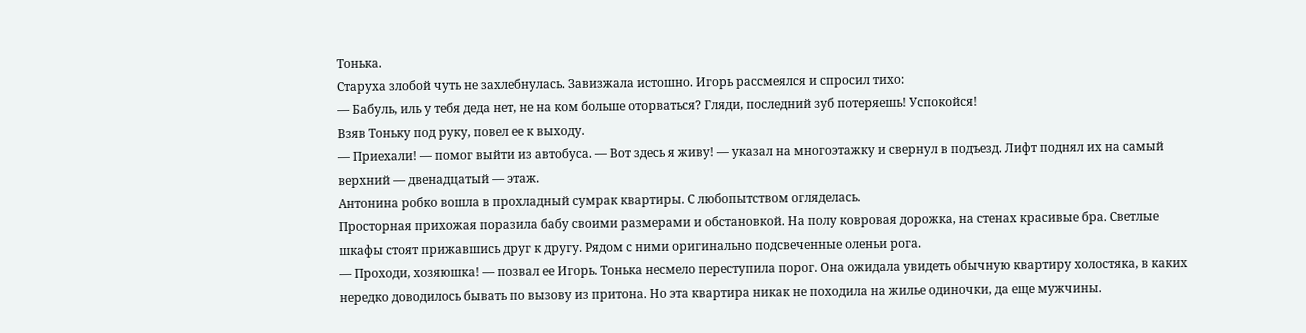Тонька.
Старуха злобой чуть не захлебнулась. Завизжала истошно. Игорь рассмеялся и спросил тихо:
— Бабуль, иль у тебя деда нет, не на ком больше оторваться? Гляди, последний зуб потеряешь! Успокойся!
Взяв Тоньку под руку, повел ее к выходу.
— Приехали! — помог выйти из автобуса. — Вот здесь я живу! — указал на многоэтажку и свернул в подъезд. Лифт поднял их на самый верхний — двенадцатый — этаж.
Антонина робко вошла в прохладный сумрак квартиры. С любопытством огляделась.
Просторная прихожая поразила бабу своими размерами и обстановкой. На полу ковровая дорожка, на стенах красивые бра. Светлые шкафы стоят прижавшись друг к другу. Рядом с ними оригинально подсвеченные оленьи рога.
— Проходи, хозяюшка! — позвал ее Игорь. Тонька несмело переступила порог. Она ожидала увидеть обычную квартиру холостяка, в каких нередко доводилось бывать по вызову из притона. Но эта квартира никак не походила на жилье одиночки, да еще мужчины.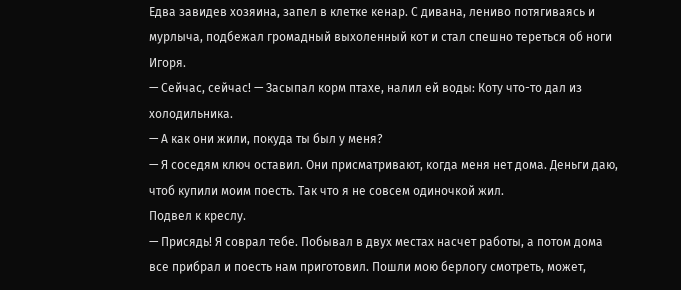Едва завидев хозяина, запел в клетке кенар. С дивана, лениво потягиваясь и мурлыча, подбежал громадный выхоленный кот и стал спешно тереться об ноги Игоря.
— Сейчас, сейчас! — Засыпал корм птахе, налил ей воды: Коту что-то дал из холодильника.
— А как они жили, покуда ты был у меня?
— Я соседям ключ оставил. Они присматривают, когда меня нет дома. Деньги даю, чтоб купили моим поесть. Так что я не совсем одиночкой жил.
Подвел к креслу.
— Присядь! Я соврал тебе. Побывал в двух местах насчет работы, а потом дома все прибрал и поесть нам приготовил. Пошли мою берлогу смотреть, может,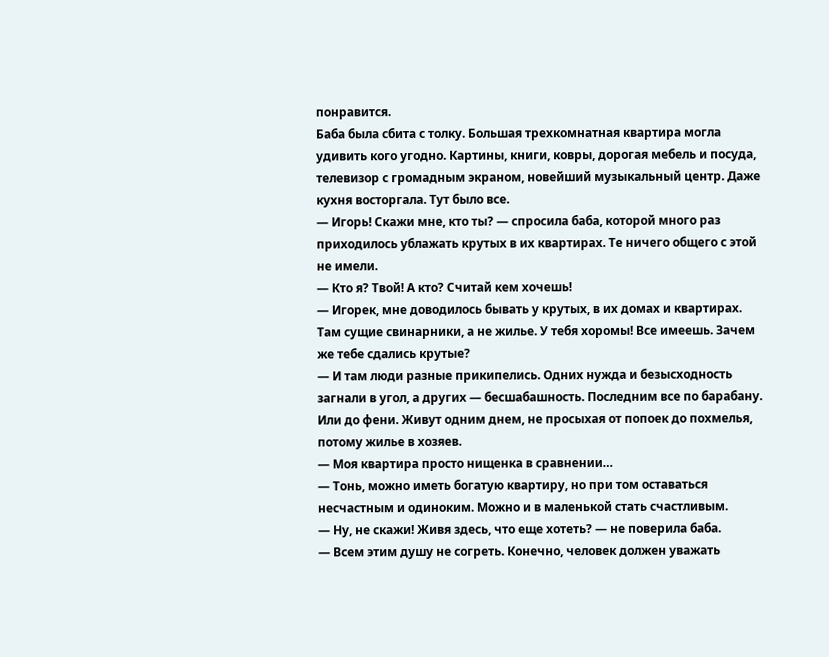понравится.
Баба была сбита с толку. Большая трехкомнатная квартира могла удивить кого угодно. Картины, книги, ковры, дорогая мебель и посуда, телевизор с громадным экраном, новейший музыкальный центр. Даже кухня восторгала. Тут было все.
— Игорь! Скажи мне, кто ты? — спросила баба, которой много раз приходилось ублажать крутых в их квартирах. Те ничего общего с этой не имели.
— Кто я? Твой! А кто? Считай кем хочешь!
— Игорек, мне доводилось бывать у крутых, в их домах и квартирах. Там сущие свинарники, а не жилье. У тебя хоромы! Все имеешь. Зачем же тебе сдались крутые?
— И там люди разные прикипелись. Одних нужда и безысходность загнали в угол, а других — бесшабашность. Последним все по барабану. Или до фени. Живут одним днем, не просыхая от попоек до похмелья, потому жилье в хозяев.
— Моя квартира просто нищенка в сравнении…
— Тонь, можно иметь богатую квартиру, но при том оставаться несчастным и одиноким. Можно и в маленькой стать счастливым.
— Ну, не скажи! Живя здесь, что еще хотеть? — не поверила баба.
— Всем этим душу не согреть. Конечно, человек должен уважать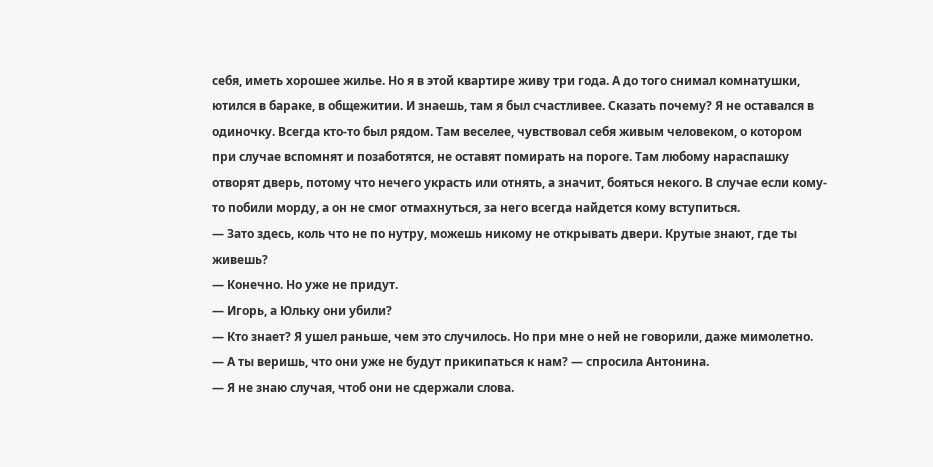себя, иметь хорошее жилье. Но я в этой квартире живу три года. А до того снимал комнатушки, ютился в бараке, в общежитии. И знаешь, там я был счастливее. Сказать почему? Я не оставался в одиночку. Всегда кто-то был рядом. Там веселее, чувствовал себя живым человеком, о котором при случае вспомнят и позаботятся, не оставят помирать на пороге. Там любому нараспашку отворят дверь, потому что нечего украсть или отнять, а значит, бояться некого. В случае если кому-то побили морду, а он не смог отмахнуться, за него всегда найдется кому вступиться.
— Зато здесь, коль что не по нутру, можешь никому не открывать двери. Крутые знают, где ты живешь?
— Конечно. Но уже не придут.
— Игорь, а Юльку они убили?
— Кто знает? Я ушел раньше, чем это случилось. Но при мне о ней не говорили, даже мимолетно.
— А ты веришь, что они уже не будут прикипаться к нам? — спросила Антонина.
— Я не знаю случая, чтоб они не сдержали слова.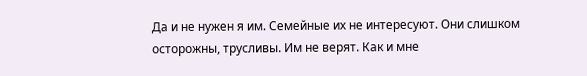Да и не нужен я им. Семейные их не интересуют. Они слишком осторожны, трусливы. Им не верят. Как и мне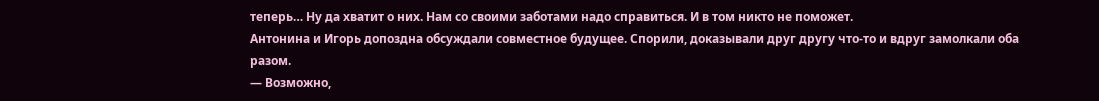теперь… Ну да хватит о них. Нам со своими заботами надо справиться. И в том никто не поможет.
Антонина и Игорь допоздна обсуждали совместное будущее. Спорили, доказывали друг другу что-то и вдруг замолкали оба разом.
— Возможно,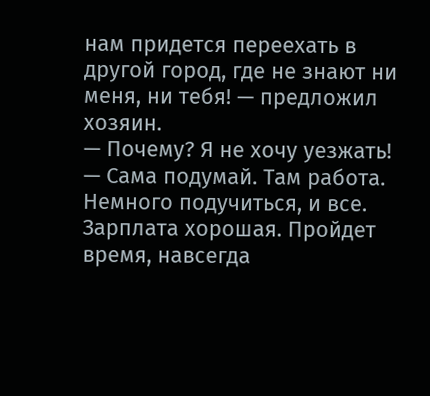нам придется переехать в другой город, где не знают ни меня, ни тебя! — предложил хозяин.
— Почему? Я не хочу уезжать!
— Сама подумай. Там работа. Немного подучиться, и все. Зарплата хорошая. Пройдет время, навсегда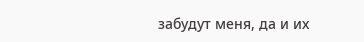забудут меня, да и их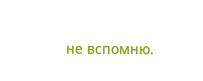не вспомню.